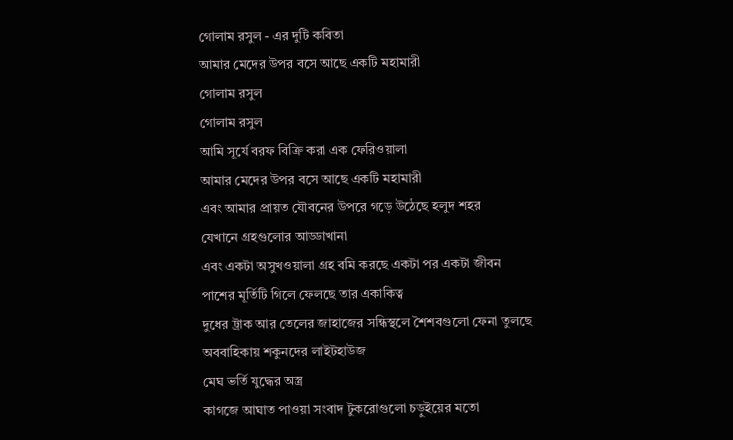গোলাম রসুল - এর দুটি কবিতা
আমার মেদের উপর বসে আছে একটি মহামারী
গোলাম রসুল
গোলাম রসুল
আমি সূর্যে বরফ বিক্রি করা এক ফেরিওয়ালা
আমার মেদের উপর বসে আছে একটি মহামারী
এবং আমার প্রায়ত যৌবনের উপরে গড়ে উঠেছে হলুদ শহর
যেখানে গ্ৰহগুলোর আড্ডাখানা
এবং একটা অসুখওয়ালা গ্ৰহ বমি করছে একটা পর একটা জীবন
পাশের মূর্তিটি গিলে ফেলছে তার একাকিত্ব
দুধের ট্রাক আর তেলের জাহাজের সন্ধিস্থলে শৈশবগুলো ফেনা তুলছে
অববাহিকায় শকুনদের লাইটহাউজ
মেঘ ভর্তি যুদ্ধের অস্ত্র
কাগজে আঘাত পাওয়া সংবাদ টুকরোগুলো চড়ুইয়ের মতো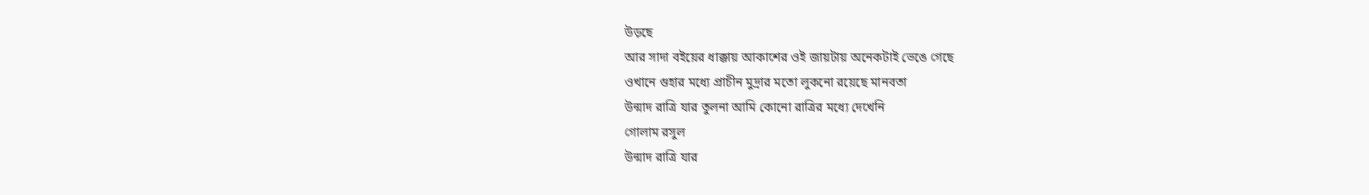উড়ছে
আর সাদা বইয়ের ধাক্কায় আকাশের ওই জায়টায় অনেকটাই ভেঙে গেছে
ওখানে গুহার মধ্যে প্রাচীন মুদ্রার মতো লুকনো রয়েছে মানবতা
উন্মাদ রাত্রি যার তুলনা আমি কোনো রাত্রির মধ্যে দেখেনি
গোলাম রসুল
উন্মাদ রাত্রি যার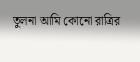তুলনা আমি কোনো রাত্রির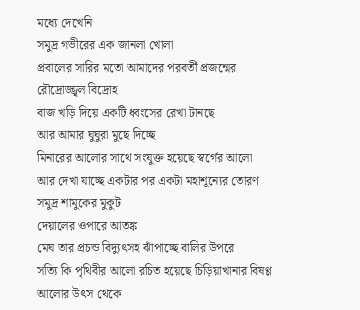মধ্যে দেখেনি
সমুদ্র গভীরের এক জানলা খোলা
প্রবালের সারির মতো আমাদের পরবর্তী প্রজন্মের রৌদ্রোজ্জ্বল বিদ্রোহ
বাজ খড়ি দিয়ে একটি ধ্বংসের রেখা টানছে
আর আমার ঘুঘুরা মুছে দিচ্ছে
মিনারের আলোর সাথে সংযুক্ত হয়েছে স্বর্গের আলো আর দেখা যাচ্ছে একটার পর একটা মহাশূন্যের তোরণ
সমুদ্র শামুকের মুকুট
দেয়ালের ওপারে আতঙ্ক
মেঘ তার প্রচন্ড বিদ্যুৎসহ ঝাঁপাচ্ছে বালির উপরে
সত্যি কি পৃথিবীর আলো রচিত হয়েছে চিড়িয়াখানার বিষণ্ণ আলোর উৎস থেকে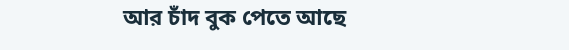আর চাঁদ বুক পেতে আছে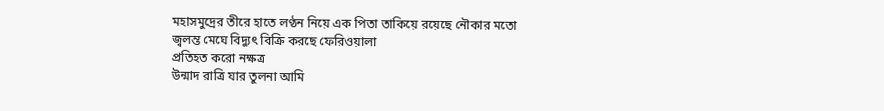মহাসমুদ্রের তীরে হাতে লণ্ঠন নিয়ে এক পিতা তাকিয়ে রয়েছে নৌকার মতো
জ্বলন্ত মেঘে বিদ্যুৎ বিক্রি করছে ফেরিওয়ালা
প্রতিহত করো নক্ষত্র
উন্মাদ রাত্রি যার তুলনা আমি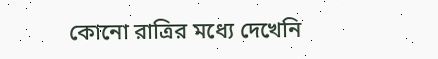কোনো রাত্রির মধ্যে দেখেনি